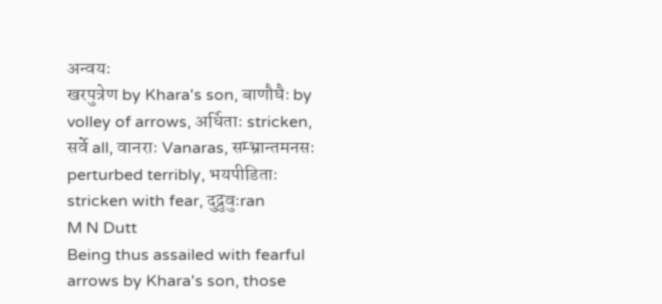अन्वयः
खरपुत्रेण by Khara's son, बाणौघैः by volley of arrows, अर्धिताः stricken, सर्वे all, वानराः Vanaras, सम्भ्रान्तमनसः perturbed terribly, भयपीडिताः stricken with fear, दुद्रुवुःran
M N Dutt
Being thus assailed with fearful arrows by Khara's son, those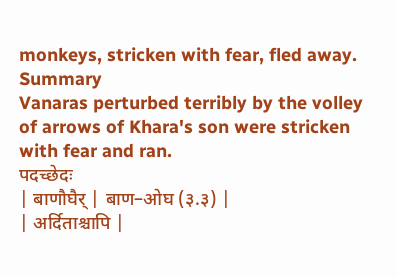monkeys, stricken with fear, fled away.
Summary
Vanaras perturbed terribly by the volley of arrows of Khara's son were stricken with fear and ran.
पदच्छेदः
| बाणौघैर् | बाण–ओघ (३.३) |
| अर्दिताश्चापि |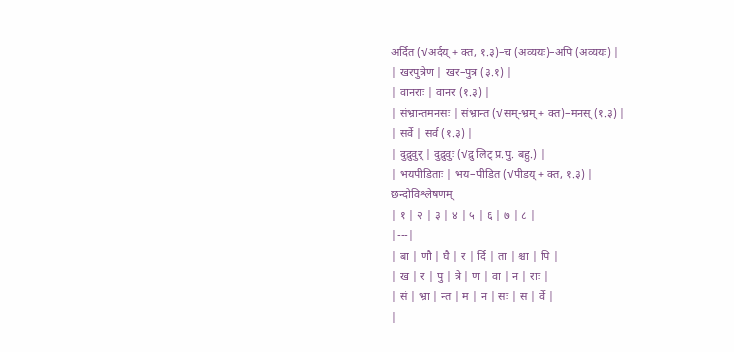अर्दित (√अर्दय् + क्त, १.३)–च (अव्ययः)–अपि (अव्ययः) |
| खरपुत्रेण | खर–पुत्र (३.१) |
| वानराः | वानर (१.३) |
| संभ्रान्तमनसः | संभ्रान्त (√सम्-भ्रम् + क्त)–मनस् (१.३) |
| सर्वे | सर्व (१.३) |
| दुद्रुवुर् | दुद्रुवुः (√द्रु लिट् प्र.पु. बहु.) |
| भयपीडिताः | भय–पीडित (√पीडय् + क्त, १.३) |
छन्दोविश्लेषणम्
| १ | २ | ३ | ४ | ५ | ६ | ७ | ८ |
|---|
| बा | णौ | घै | र | र्दि | ता | श्चा | पि |
| ख | र | पु | त्रे | ण | वा | न | राः |
| सं | भ्रा | न्त | म | न | सः | स | र्वे |
|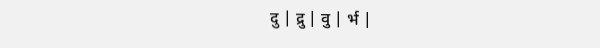दु | द्रु | वु | र्भ |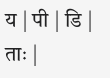य | पी | डि | ताः |